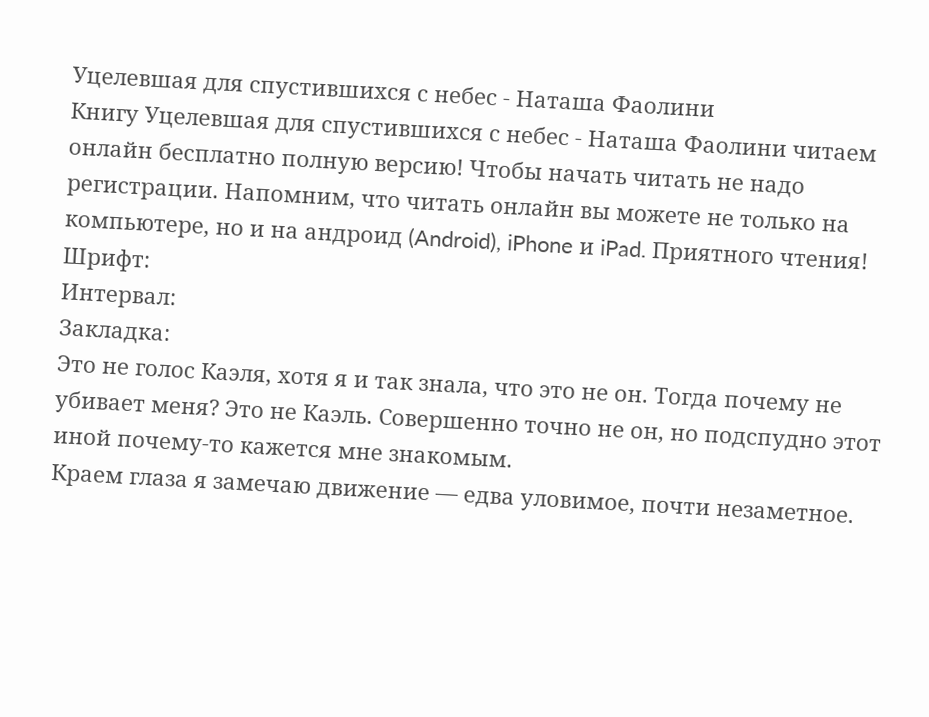Уцелевшая для спустившихся с небес - Наташа Фаолини
Книгу Уцелевшая для спустившихся с небес - Наташа Фаолини читаем онлайн бесплатно полную версию! Чтобы начать читать не надо регистрации. Напомним, что читать онлайн вы можете не только на компьютере, но и на андроид (Android), iPhone и iPad. Приятного чтения!
Шрифт:
Интервал:
Закладка:
Это не голос Каэля, хотя я и так знала, что это не он. Тогда почему не убивает меня? Это не Каэль. Совершенно точно не он, но подспудно этот иной почему-то кажется мне знакомым.
Краем глаза я замечаю движение — едва уловимое, почти незаметное.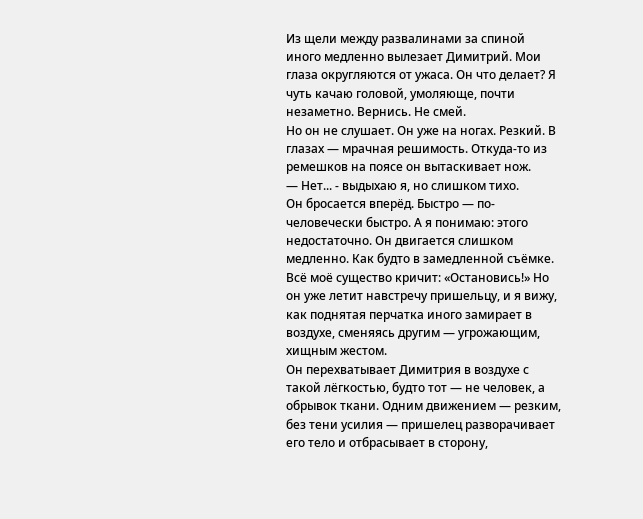Из щели между развалинами за спиной иного медленно вылезает Димитрий. Мои глаза округляются от ужаса. Он что делает? Я чуть качаю головой, умоляюще, почти незаметно. Вернись. Не смей.
Но он не слушает. Он уже на ногах. Резкий. В глазах — мрачная решимость. Откуда-то из ремешков на поясе он вытаскивает нож.
— Нет... - выдыхаю я, но слишком тихо.
Он бросается вперёд. Быстро — по-человечески быстро. А я понимаю: этого недостаточно. Он двигается слишком медленно. Как будто в замедленной съёмке.
Всё моё существо кричит: «Остановись!» Но он уже летит навстречу пришельцу, и я вижу, как поднятая перчатка иного замирает в воздухе, сменяясь другим — угрожающим, хищным жестом.
Он перехватывает Димитрия в воздухе с такой лёгкостью, будто тот — не человек, а обрывок ткани. Одним движением — резким, без тени усилия — пришелец разворачивает его тело и отбрасывает в сторону,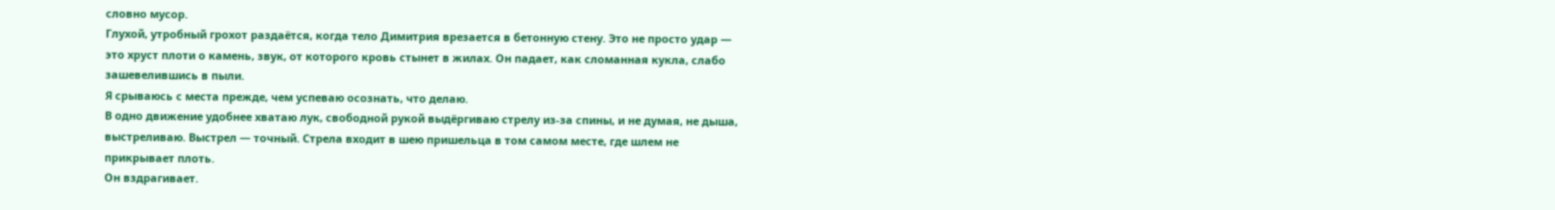словно мусор.
Глухой, утробный грохот раздаётся, когда тело Димитрия врезается в бетонную стену. Это не просто удар — это хруст плоти о камень, звук, от которого кровь стынет в жилах. Он падает, как сломанная кукла, слабо зашевелившись в пыли.
Я срываюсь с места прежде, чем успеваю осознать, что делаю.
В одно движение удобнее хватаю лук, свободной рукой выдёргиваю стрелу из-за спины, и не думая, не дыша, выстреливаю. Выстрел — точный. Стрела входит в шею пришельца в том самом месте, где шлем не прикрывает плоть.
Он вздрагивает.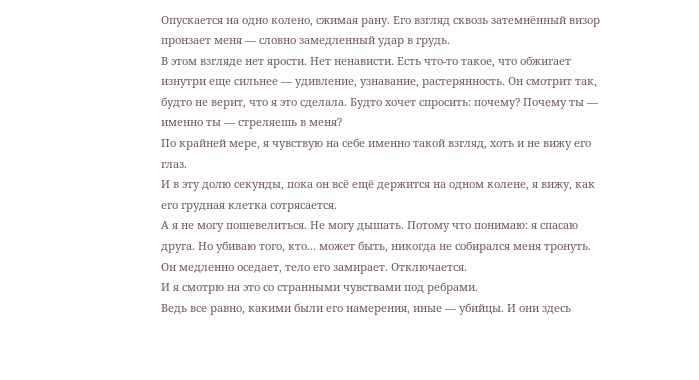Опускается на одно колено, сжимая рану. Его взгляд сквозь затемнённый визор пронзает меня — словно замедленный удар в грудь.
В этом взгляде нет ярости. Нет ненависти. Есть что-то такое, что обжигает изнутри еще сильнее — удивление, узнавание, растерянность. Он смотрит так, будто не верит, что я это сделала. Будто хочет спросить: почему? Почему ты — именно ты — стреляешь в меня?
По крайней мере, я чувствую на себе именно такой взгляд, хоть и не вижу его глаз.
И в эту долю секунды, пока он всё ещё держится на одном колене, я вижу, как его грудная клетка сотрясается.
А я не могу пошевелиться. Не могу дышать. Потому что понимаю: я спасаю друга. Но убиваю того, кто... может быть, никогда не собирался меня тронуть. Он медленно оседает, тело его замирает. Отключается.
И я смотрю на это со странными чувствами под ребрами.
Ведь все равно, какими были его намерения, иные — убийцы. И они здесь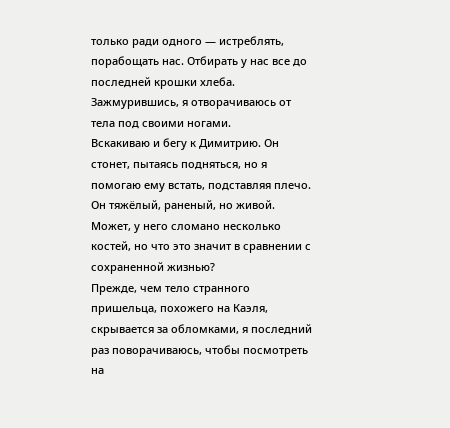только ради одного — истреблять, порабощать нас. Отбирать у нас все до последней крошки хлеба.
Зажмурившись, я отворачиваюсь от тела под своими ногами.
Вскакиваю и бегу к Димитрию. Он стонет, пытаясь подняться, но я помогаю ему встать, подставляя плечо. Он тяжёлый, раненый, но живой.
Может, у него сломано несколько костей, но что это значит в сравнении с сохраненной жизнью?
Прежде, чем тело странного пришельца, похожего на Каэля, скрывается за обломками, я последний раз поворачиваюсь, чтобы посмотреть на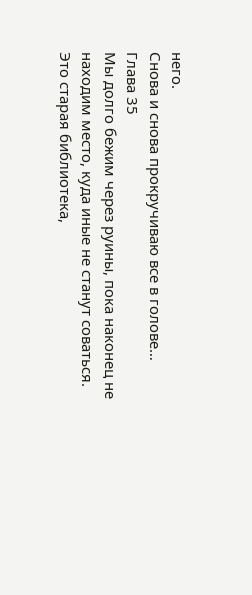него.
Снова и снова прокручиваю все в голове…
Глава 35
Мы долго бежим через руины, пока наконец не находим место, куда иные не станут соваться.
Это старая библиотека,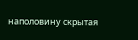наполовину скрытая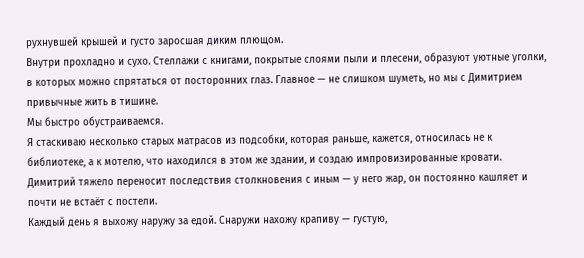рухнувшей крышей и густо заросшая диким плющом.
Внутри прохладно и сухо. Стеллажи с книгами, покрытые слоями пыли и плесени, образуют уютные уголки, в которых можно спрятаться от посторонних глаз. Главное — не слишком шуметь, но мы с Димитрием привычные жить в тишине.
Мы быстро обустраиваемся.
Я стаскиваю несколько старых матрасов из подсобки, которая раньше, кажется, относилась не к библиотеке, а к мотелю, что находился в этом же здании, и создаю импровизированные кровати.
Димитрий тяжело переносит последствия столкновения с иным — у него жар, он постоянно кашляет и почти не встаёт с постели.
Каждый день я выхожу наружу за едой. Снаружи нахожу крапиву — густую,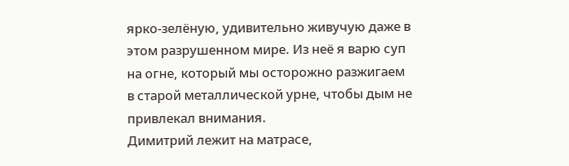ярко-зелёную, удивительно живучую даже в этом разрушенном мире. Из неё я варю суп на огне, который мы осторожно разжигаем в старой металлической урне, чтобы дым не привлекал внимания.
Димитрий лежит на матрасе,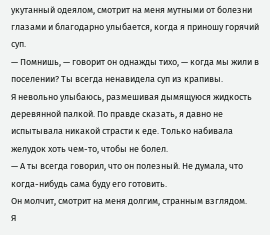укутанный одеялом, смотрит на меня мутными от болезни глазами и благодарно улыбается, когда я приношу горячий суп.
— Помнишь, — говорит он однажды тихо, — когда мы жили в поселении? Ты всегда ненавидела суп из крапивы.
Я невольно улыбаюсь, размешивая дымящуюся жидкость деревянной палкой. По правде сказать, я давно не испытывала никакой страсти к еде. Только набивала желудок хоть чем-то, чтобы не болел.
— А ты всегда говорил, что он полезный. Не думала, что когда-нибудь сама буду его готовить.
Он молчит, смотрит на меня долгим, странным взглядом.
Я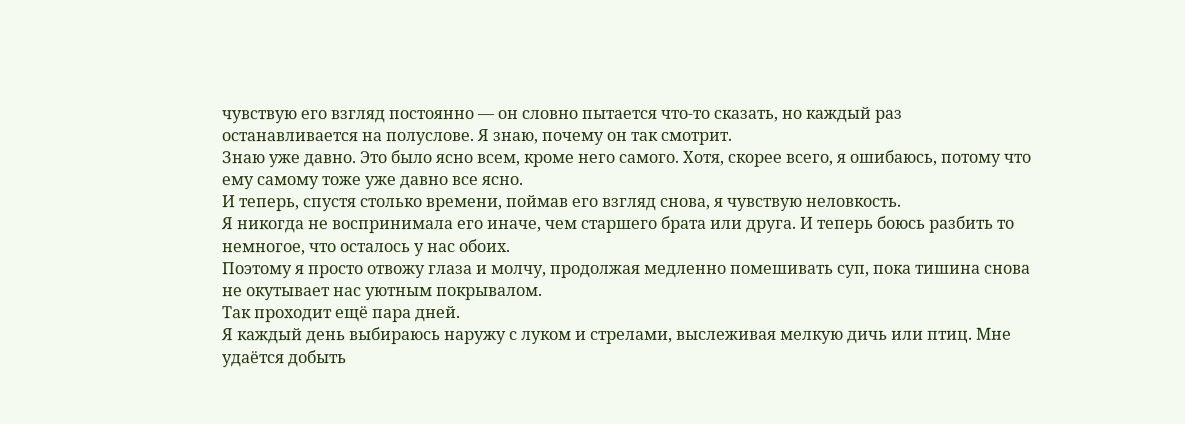чувствую его взгляд постоянно — он словно пытается что-то сказать, но каждый раз останавливается на полуслове. Я знаю, почему он так смотрит.
Знаю уже давно. Это было ясно всем, кроме него самого. Хотя, скорее всего, я ошибаюсь, потому что ему самому тоже уже давно все ясно.
И теперь, спустя столько времени, поймав его взгляд снова, я чувствую неловкость.
Я никогда не воспринимала его иначе, чем старшего брата или друга. И теперь боюсь разбить то немногое, что осталось у нас обоих.
Поэтому я просто отвожу глаза и молчу, продолжая медленно помешивать суп, пока тишина снова не окутывает нас уютным покрывалом.
Так проходит ещё пара дней.
Я каждый день выбираюсь наружу с луком и стрелами, выслеживая мелкую дичь или птиц. Мне удаётся добыть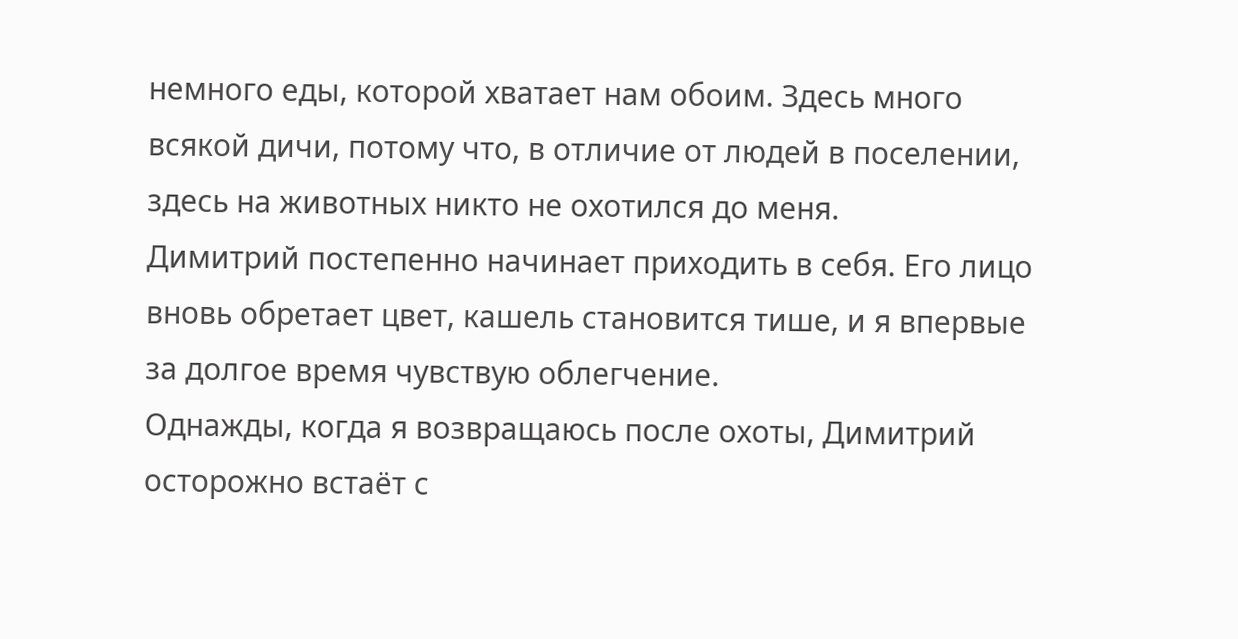немного еды, которой хватает нам обоим. Здесь много всякой дичи, потому что, в отличие от людей в поселении, здесь на животных никто не охотился до меня.
Димитрий постепенно начинает приходить в себя. Его лицо вновь обретает цвет, кашель становится тише, и я впервые за долгое время чувствую облегчение.
Однажды, когда я возвращаюсь после охоты, Димитрий осторожно встаёт с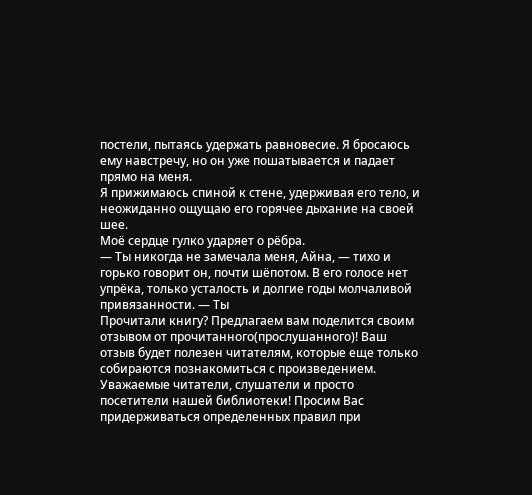постели, пытаясь удержать равновесие. Я бросаюсь ему навстречу, но он уже пошатывается и падает прямо на меня.
Я прижимаюсь спиной к стене, удерживая его тело, и неожиданно ощущаю его горячее дыхание на своей шее.
Моё сердце гулко ударяет о рёбра.
— Ты никогда не замечала меня, Айна, — тихо и горько говорит он, почти шёпотом. В его голосе нет упрёка, только усталость и долгие годы молчаливой привязанности. — Ты
Прочитали книгу? Предлагаем вам поделится своим отзывом от прочитанного(прослушанного)! Ваш отзыв будет полезен читателям, которые еще только собираются познакомиться с произведением.
Уважаемые читатели, слушатели и просто посетители нашей библиотеки! Просим Вас придерживаться определенных правил при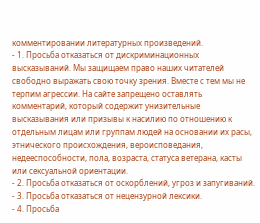комментировании литературных произведений.
- 1. Просьба отказаться от дискриминационных высказываний. Мы защищаем право наших читателей свободно выражать свою точку зрения. Вместе с тем мы не терпим агрессии. На сайте запрещено оставлять комментарий, который содержит унизительные высказывания или призывы к насилию по отношению к отдельным лицам или группам людей на основании их расы, этнического происхождения, вероисповедания, недееспособности, пола, возраста, статуса ветерана, касты или сексуальной ориентации.
- 2. Просьба отказаться от оскорблений, угроз и запугиваний.
- 3. Просьба отказаться от нецензурной лексики.
- 4. Просьба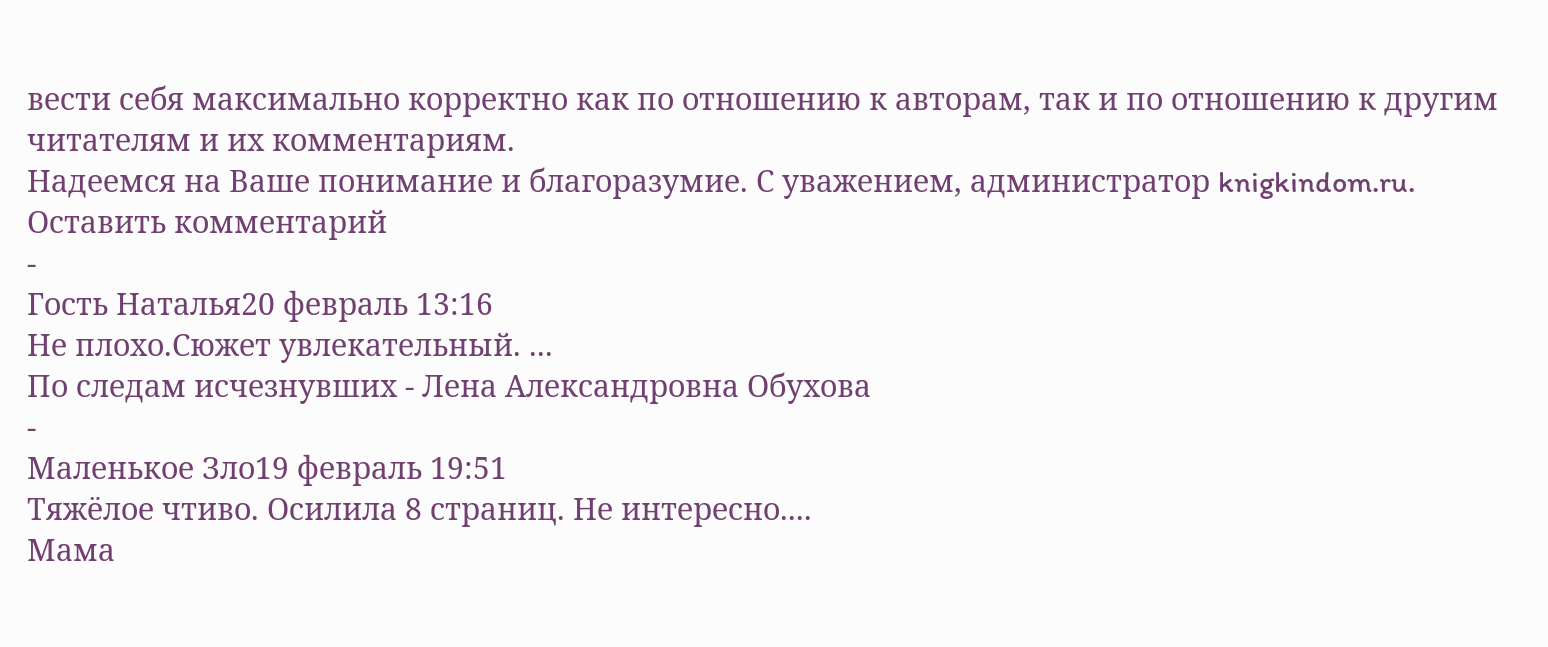вести себя максимально корректно как по отношению к авторам, так и по отношению к другим читателям и их комментариям.
Надеемся на Ваше понимание и благоразумие. С уважением, администратор knigkindom.ru.
Оставить комментарий
-
Гость Наталья20 февраль 13:16
Не плохо.Сюжет увлекательный. ...
По следам исчезнувших - Лена Александровна Обухова
-
Маленькое Зло19 февраль 19:51
Тяжёлое чтиво. Осилила 8 страниц. Не интересно....
Мама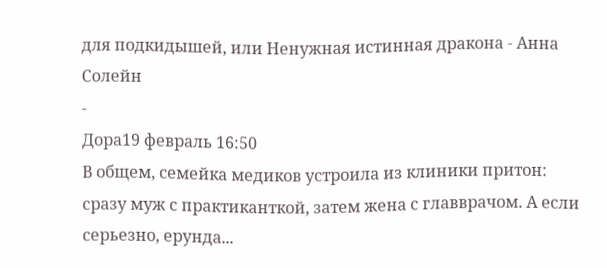для подкидышей, или Ненужная истинная дракона - Анна Солейн
-
Дора19 февраль 16:50
В общем, семейка медиков устроила из клиники притон: сразу муж с практиканткой, затем жена с главврачом. А если серьезно, ерунда...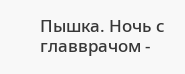Пышка. Ночь с главврачом -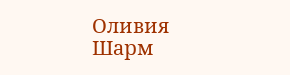Оливия Шарм